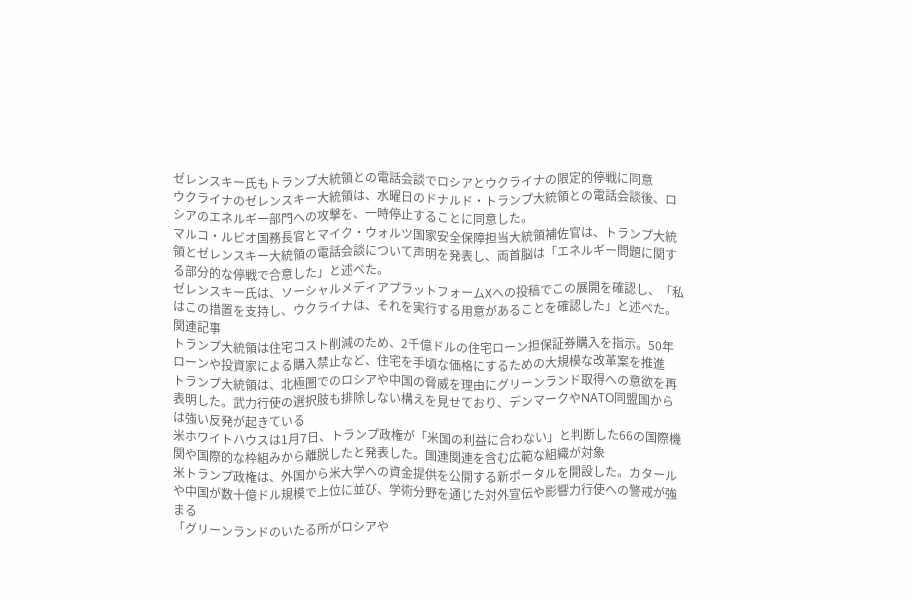ゼレンスキー氏もトランプ大統領との電話会談でロシアとウクライナの限定的停戦に同意
ウクライナのゼレンスキー大統領は、水曜日のドナルド・トランプ大統領との電話会談後、ロシアのエネルギー部門への攻撃を、一時停止することに同意した。
マルコ・ルビオ国務長官とマイク・ウォルツ国家安全保障担当大統領補佐官は、トランプ大統領とゼレンスキー大統領の電話会談について声明を発表し、両首脳は「エネルギー問題に関する部分的な停戦で合意した」と述べた。
ゼレンスキー氏は、ソーシャルメディアプラットフォームXへの投稿でこの展開を確認し、「私はこの措置を支持し、ウクライナは、それを実行する用意があることを確認した」と述べた。
関連記事
トランプ大統領は住宅コスト削減のため、2千億ドルの住宅ローン担保証券購入を指示。50年ローンや投資家による購入禁止など、住宅を手頃な価格にするための大規模な改革案を推進
トランプ大統領は、北極圏でのロシアや中国の脅威を理由にグリーンランド取得への意欲を再表明した。武力行使の選択肢も排除しない構えを見せており、デンマークやNATO同盟国からは強い反発が起きている
米ホワイトハウスは1月7日、トランプ政権が「米国の利益に合わない」と判断した66の国際機関や国際的な枠組みから離脱したと発表した。国連関連を含む広範な組織が対象
米トランプ政権は、外国から米大学への資金提供を公開する新ポータルを開設した。カタールや中国が数十億ドル規模で上位に並び、学術分野を通じた対外宣伝や影響力行使への警戒が強まる
「グリーンランドのいたる所がロシアや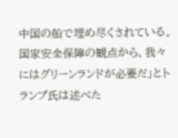中国の船で埋め尽くされている。国家安全保障の観点から、我々にはグリーンランドが必要だ」とトランプ氏は述べた